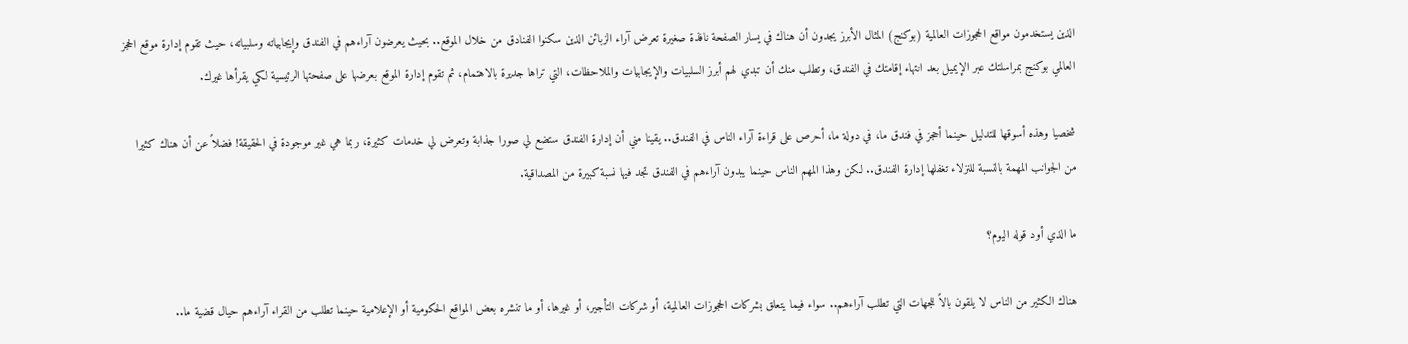الذين يستخدمون مواقع الحجوزات العالمية (بوكنج) المثال الأبرز يجدون أن هناك في يسار الصفحة نافذة صغيرة تعرض آراء الزبائن الذين سكنوا الفنادق من خلال الموقع.. بحيث يعرضون آراءهم في الفندق وإيجابياته وسلبياته، حيث تقوم إدارة موقع الحجز العالمي بوكنج بمراسلتك عبر الإيميل بعد انتهاء إقامتك في الفندق، وتطلب منك أن تبدي لهم أبرز السلبيات والإيجابيات والملاحظات، التي تراها جديرة بالاهتمام، ثم تقوم إدارة الموقع بعرضها على صفحتها الرئيسية لكي يقرأها غيرك.

شخصيا وهذه أسوقها للتدليل حينما أحجز في فندق ما، في دولة ما، أحرص على قراءة آراء الناس في الفندق.. يقينا مني أن إدارة الفندق ستضع لي صورا جذابة وتعرض لي خدمات كثيرة، ربما هي غير موجودة في الحقيقة! فضلاً عن أن هناك كثيرا من الجوانب المهمة بالنسبة للنزلاء تغفلها إدارة الفندق.. لكن وهذا المهم الناس حينما يبدون آراءهم في الفندق تجد فيها نسبة كبيرة من المصداقية.

ما الذي أود قوله اليوم؟

هناك الكثير من الناس لا يلقون بالاً للجهات التي تطلب آراءهم.. سواء فيما يتعلق بشركات الحجوزات العالمية، أو شركات التأجير، أو غيرها، أو ما تنشره بعض المواقع الحكومية أو الإعلامية حينما تطلب من القراء آراءهم حيال قضية ما..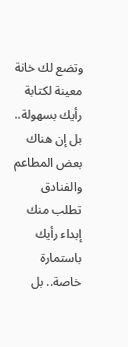وتضع لك خانة معينة لكتابة رأيك بسهولة.. بل إن هناك بعض المطاعم والفنادق تطلب منك إبداء رأيك باستمارة خاصة.. بل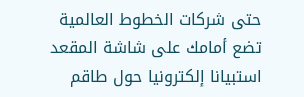حتى شركات الخطوط العالمية تضع أمامك على شاشة المقعد استبيانا إلكترونيا حول طاقم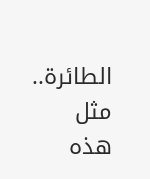الطائرة.. مثل هذه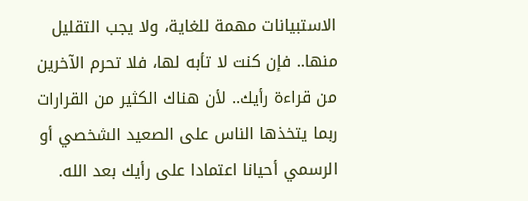الاستبيانات مهمة للغاية، ولا يجب التقليل منها.. فإن كنت لا تأبه لها، فلا تحرم الآخرين من قراءة رأيك.. لأن هناك الكثير من القرارات ربما يتخذها الناس على الصعيد الشخصي أو الرسمي أحيانا اعتمادا على رأيك بعد الله.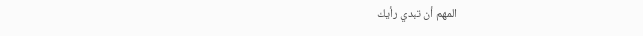المهم أن تبدي رأيك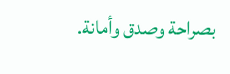بصراحة وصدق وأمانة.